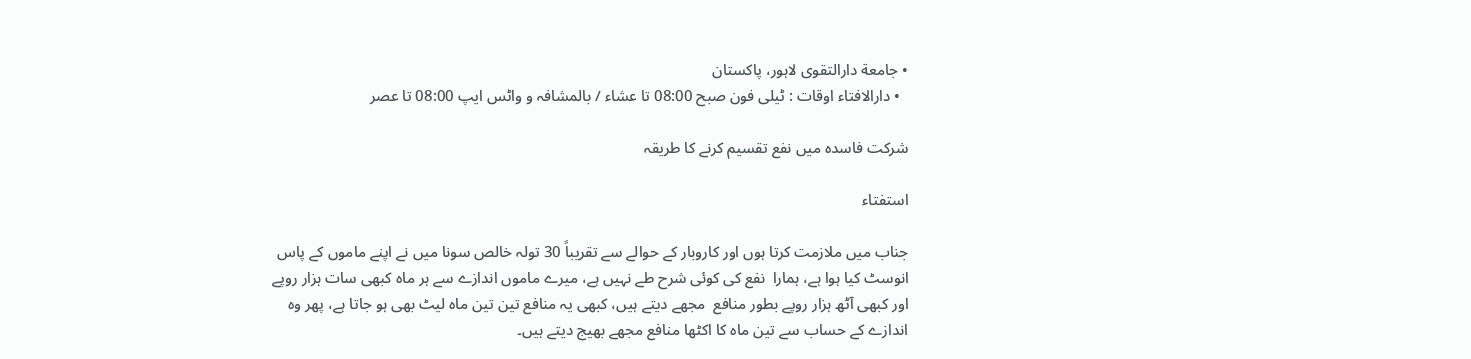• جامعة دارالتقوی لاہور، پاکستان
  • دارالافتاء اوقات : ٹیلی فون صبح 08:00 تا عشاء / بالمشافہ و واٹس ایپ 08:00 تا عصر

شرکت فاسدہ میں نفع تقسیم کرنے کا طریقہ

استفتاء

جناب میں ملازمت کرتا ہوں اور کاروبار کے حوالے سے تقریباً 30 تولہ خالص سونا میں نے اپنے ماموں کے پاس انوسٹ کیا ہوا ہے، ہمارا  نفع کی کوئی شرح طے نہیں ہے، میرے ماموں اندازے سے ہر ماہ کبھی سات ہزار روپے اور کبھی آٹھ ہزار روپے بطور منافع  مجھے دیتے ہیں، کبھی یہ منافع تین تین ماہ لیٹ بھی ہو جاتا ہے، پھر وہ اندازے کے حساب سے تین ماہ کا اکٹھا منافع مجھے بھیج دیتے ہیں۔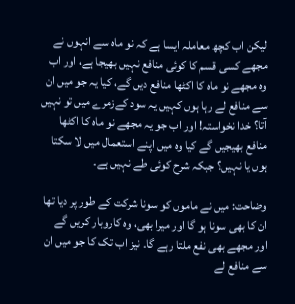لیکن اب کچھ معاملہ ایسا ہے کہ نو ماہ سے انہوں نے مجھے کسی قسم کا کوئی منافع نہیں بھیجا ہے، اور اب وہ مجھے نو ماہ کا اکٹھا منافع دیں گے، کیا یہ جو میں ان سے منافع لے رہا ہوں کہیں یہ سود کےزمرے میں تو نہیں آتا؟ خدا نخواستہ! اور اب جو یہ مجھے نو ماہ کا اکٹھا منافع بھیجیں گے کیا وہ میں اپنے استعمال میں لا سکتا ہوں یا نہیں؟ جبکہ شرح کوئی طے نہیں ہے۔

وضاحت: میں نے ماموں کو سونا شرکت کے طور پر دیا تھا ان کا بھی سونا ہو گا اور میرا بھی، وہ کاروبار کریں گے اور مجھے بھی نفع ملتا رہے گا۔ نیز اب تک کا جو میں ان سے منافع لے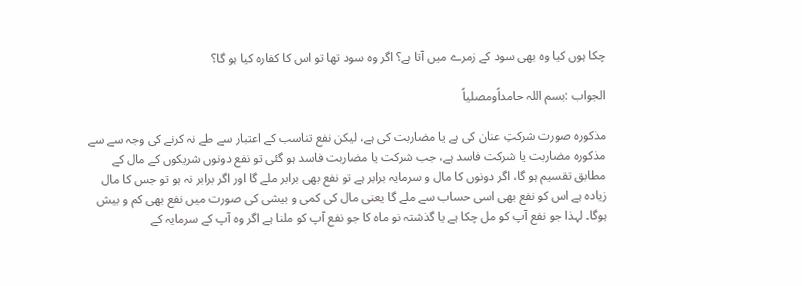چکا ہوں کیا وہ بھی سود کے زمرے میں آتا ہے؟ اگر وہ سود تھا تو اس کا کفارہ کیا ہو گا؟

الجواب :بسم اللہ حامداًومصلیاً

مذکورہ صورت شرکتِ عنان کی ہے یا مضاربت کی ہے، لیکن نفع تناسب کے اعتبار سے طے نہ کرنے کی وجہ سے سے مذکورہ مضاربت یا شرکت فاسد ہے، جب شرکت یا مضاربت فاسد ہو گئی تو نفع دونوں شریکوں کے مال کے مطابق تقسیم ہو گا، اگر دونوں کا مال و سرمایہ برابر ہے تو نفع بھی برابر ملے گا اور اگر برابر نہ ہو تو جس کا مال زیادہ ہے اس کو نفع بھی اسی حساب سے ملے گا یعنی مال کی کمی و بیشی کی صورت میں نفع بھی کم و بیش ہوگا۔ لہذا جو نفع آپ کو مل چکا ہے یا گذشتہ نو ماہ کا جو نفع آپ کو ملنا ہے اگر وہ آپ کے سرمایہ کے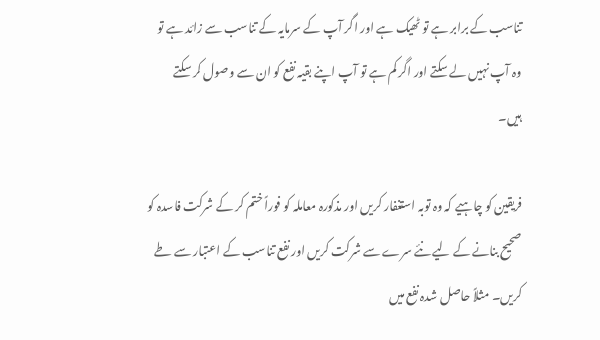تناسب کے برابر ہے تو ٹھیک ہے اور اگر آپ کے سرمایہ کے تناسب سے زائد ہے تو وہ آپ نہیں لے سکتے اور اگر کم ہے تو آپ اپنے بقیہ نفع کو ان سے وصول کر سکتے ہیں۔

فریقین کو چاہیے کہ وہ توبہ استغفار کریں اور مذکورہ معاملہ کو فوراً ختم کر کے شرکت فاسدہ کو صحیح بنانے کے لیے نئے سرے سے شرکت کریں اور نفع تناسب کے اعتبار سے طے کریں۔ مثلاً حاصل شدہ نفع میں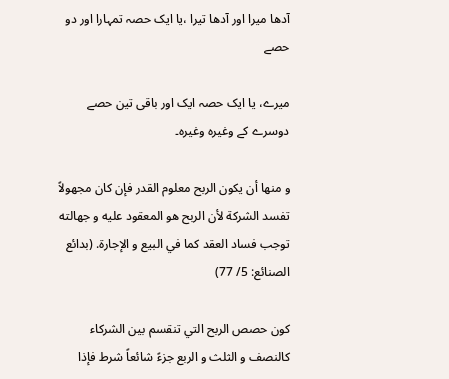آدھا میرا اور آدھا تیرا ،یا ایک حصہ تمہارا اور دو حصے

میرے، یا ایک حصہ ایک اور باقی تین حصے دوسرے کے وغیرہ وغیرہ۔

و منها أن يكون الربح معلوم القدر فإن كان مجهولاً تفسد الشركة لأن الربح هو المعقود عليه و جهالته توجب فساد العقد كما في البيع و الإجارة. (بدائع الصنائع: 5/ 77)

كون حصص الربح التي تنقسم بين الشركاء كالنصف و الثلث و الربع جزءً شائعاً شرط فإذا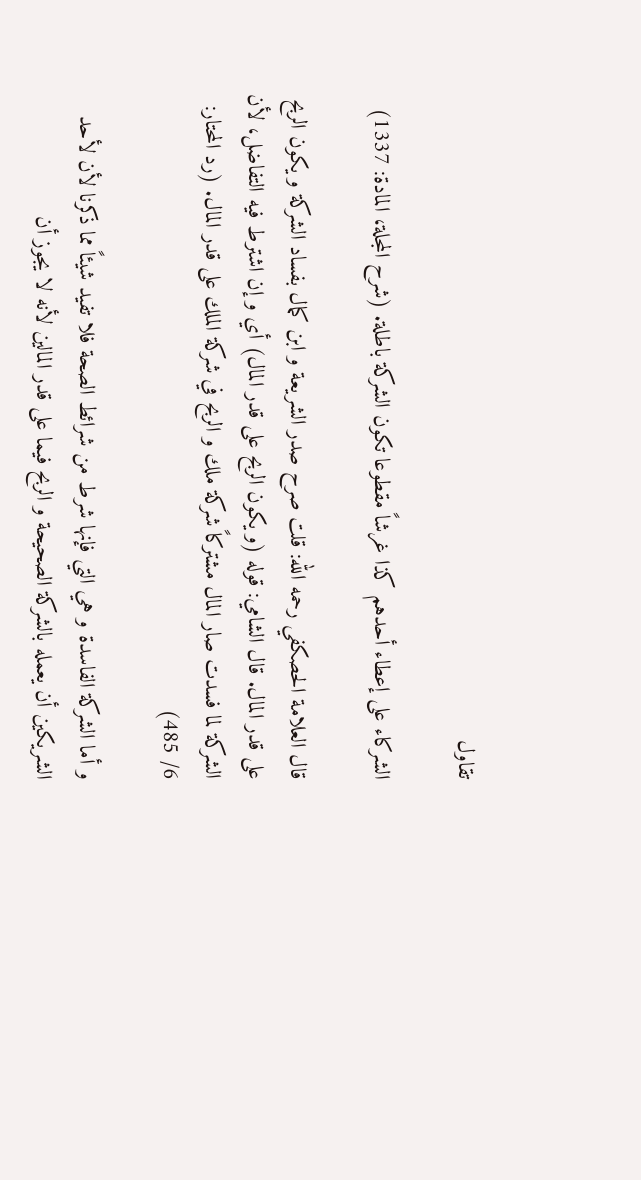تقاول

الشركاء علی إعطاء أحدهم كذا غرشاً مقطوعا تكون الشركة باطلة. (شرح المجلة، المادة: 1337)

قال العلامة الحصكفي رحمه الله: قلت صرح صدر الشريعة و ابن كمال بفساد الشركة و يكون الربح علی قدر المال. قال الشامي: قوله (و يكون الربح علی قدر المال) أي و إن اشترط فيه التفاضل، لأن الشركة لما فسدت صار المال مشتركاً شركة ملك و الربح في شركة الملك علی قدر المال. (رد المحتار: 6/ 485)

و أما الشركة الفاسدة و هي التي فإنها شرط من شرائط الصحة فلا تفيد شيئاً مما ذكرنا لأن لأحد الشريكين أن يعمله بالشركة الصحيحة و الربح فيما علی قدر المالين لأنه لا يجوز أن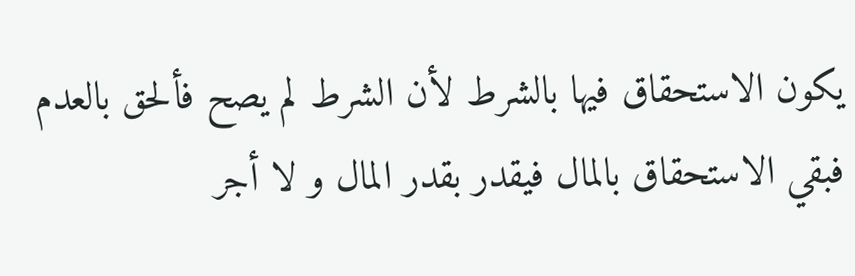يكون الاستحقاق فيها بالشرط لأن الشرط لم يصح فألحق بالعدم فبقي الاستحقاق بالمال فيقدر بقدر المال و لا أجر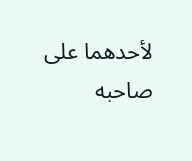لأحدهما علی صاحبه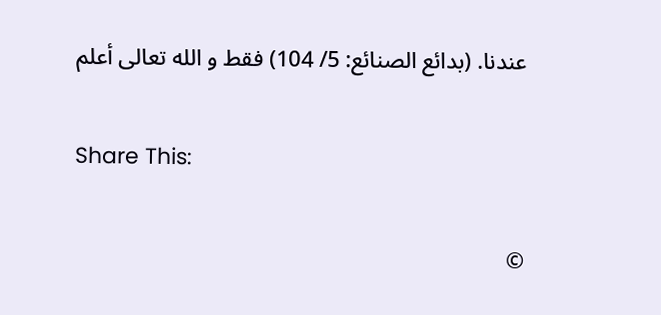عندنا. (بدائع الصنائع: 5/ 104) فقط و الله تعالی أعلم

Share This:

©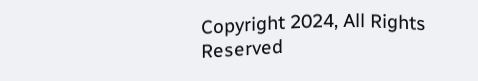Copyright 2024, All Rights Reserved